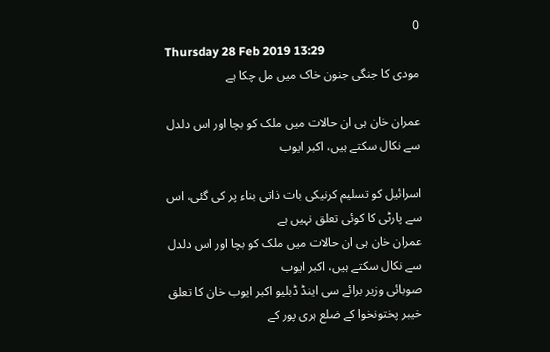0
Thursday 28 Feb 2019 13:29
مودی کا جنگی جنون خاک میں مل چکا ہے

عمران خان ہی ان حالات میں ملک کو بچا اور اس دلدل سے نکال سکتے ہیں، اکبر ایوب

اسرائیل کو تسلیم کرنیکی بات ذاتی بناء پر کی گئی، اس سے پارٹی کا کوئی تعلق نہیں ہے
عمران خان ہی ان حالات میں ملک کو بچا اور اس دلدل سے نکال سکتے ہیں، اکبر ایوب
صوبائی وزیر برائے سی اینڈ ڈبلیو اکبر ایوب خان کا تعلق خیبر پختونخوا کے ضلع ہری پور کے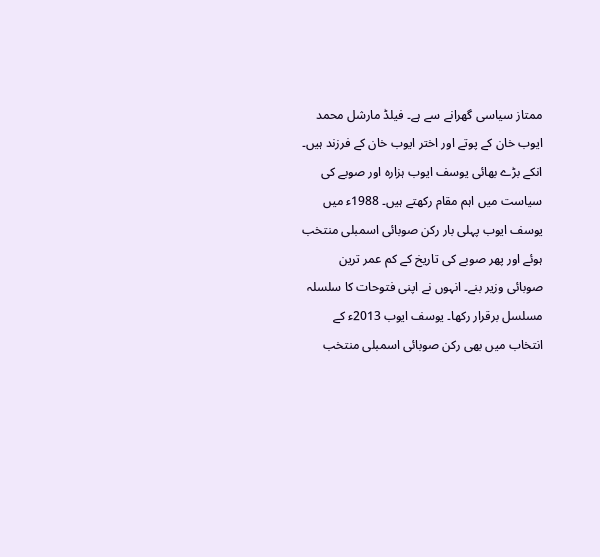ممتاز سیاسی گھرانے سے ہے۔ فیلڈ مارشل محمد ایوب خان کے پوتے اور اختر ایوب خان کے فرزند ہیں۔ انکے بڑے بھائی یوسف ایوب ہزارہ اور صوبے کی سیاست میں اہم مقام رکھتے ہیں۔ 1988ء میں یوسف ایوب پہلی بار رکن صوبائی اسمبلی منتخب ہوئے اور پھر صوبے کی تاریخ کے کم عمر ترین صوبائی وزیر بنے۔ انہوں نے اپنی فتوحات کا سلسلہ مسلسل برقرار رکھا۔ یوسف ایوب 2013ء کے انتخاب میں بھی رکن صوبائی اسمبلی منتخب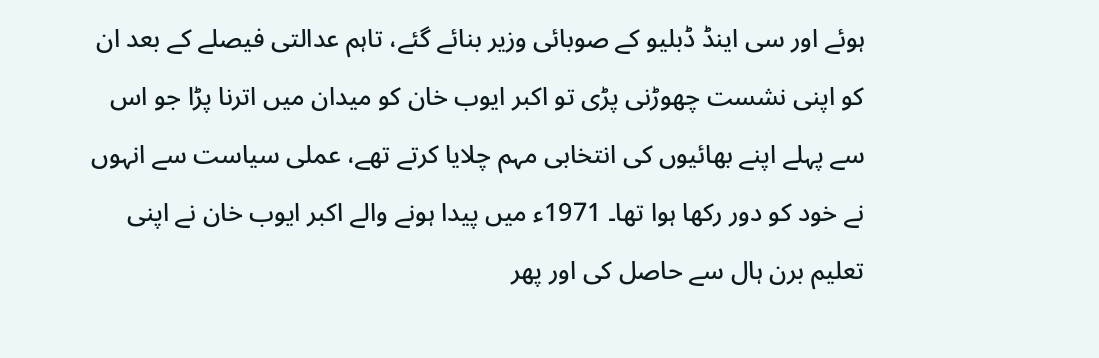ہوئے اور سی اینڈ ڈبلیو کے صوبائی وزیر بنائے گئے، تاہم عدالتی فیصلے کے بعد ان کو اپنی نشست چھوڑنی پڑی تو اکبر ایوب خان کو میدان میں اترنا پڑا جو اس سے پہلے اپنے بھائیوں کی انتخابی مہم چلایا کرتے تھے، عملی سیاست سے انہوں نے خود کو دور رکھا ہوا تھا۔ 1971ء میں پیدا ہونے والے اکبر ایوب خان نے اپنی تعلیم برن ہال سے حاصل کی اور پھر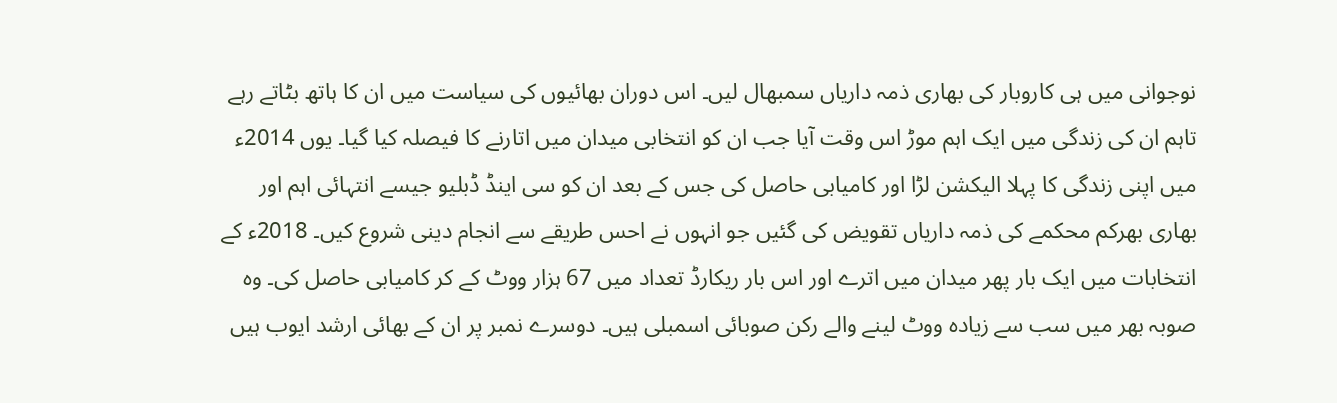نوجوانی میں ہی کاروبار کی بھاری ذمہ داریاں سمبھال لیں۔ اس دوران بھائیوں کی سیاست میں ان کا ہاتھ بٹاتے رہے تاہم ان کی زندگی میں ایک اہم موڑ اس وقت آیا جب ان کو انتخابی میدان میں اتارنے کا فیصلہ کیا گیا۔ یوں 2014ء میں اپنی زندگی کا پہلا الیکشن لڑا اور کامیابی حاصل کی جس کے بعد ان کو سی اینڈ ڈبلیو جیسے انتہائی اہم اور بھاری بھرکم محکمے کی ذمہ داریاں تقویض کی گئیں جو انہوں نے احس طریقے سے انجام دینی شروع کیں۔ 2018ء کے انتخابات میں ایک بار پھر میدان میں اترے اور اس بار ریکارڈ تعداد میں 67 ہزار ووٹ کے کر کامیابی حاصل کی۔ وہ صوبہ بھر میں سب سے زیادہ ووٹ لینے والے رکن صوبائی اسمبلی ہیں۔ دوسرے نمبر پر ان کے بھائی ارشد ایوب ہیں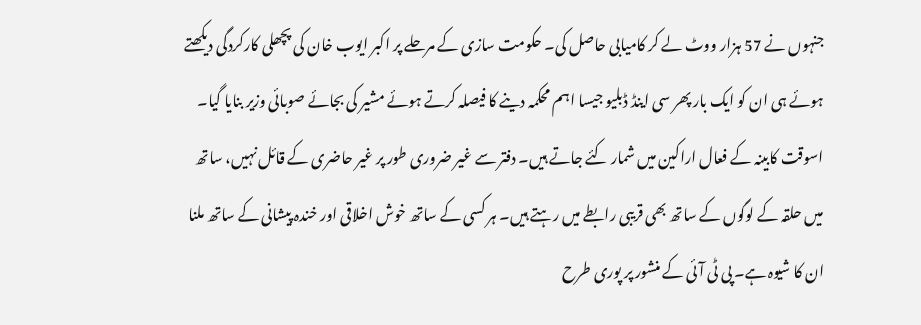جنہوں نے 57 ہزار ووٹ لے کر کامیابی حاصل کی۔ حکومت سازی کے مرحلے پر اکبر ایوب خان کی پچھلی کارکردگی دیکھتے ہوئے ہی ان کو ایک بار پھر سی اینڈ ڈبلیو جیسا اہم محکمہ دینے کا فیصلہ کرتے ہوئے مشیر کی بجائے صوبائی وزیر بنایا گیا۔ اسوقت کابینہ کے فعال اراکین میں شمار کئے جاتے ہیں۔ دفتر سے غیر ضروری طور پر غیر حاضری کے قائل نہیں، ساتھ میں حلقہ کے لوگوں کے ساتھ بھی قریبی رابطے میں رہتے ہیں۔ ہر کسی کے ساتھ خوش اخلاقی اور خندہ پیشانی کے ساتھ ملنا ان کا شیوہ ہے۔ پی ٹی آئی کے منشور پر پوری طرح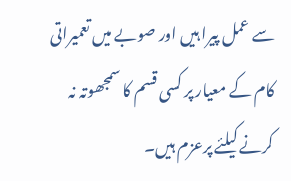سے عمل پیرا ہیں اور صوبے میں تعمیراتی کام کے معیار پر کسی قسم کا سمجھوتہ نہ کرنے کیلئے پرعزم ہیں۔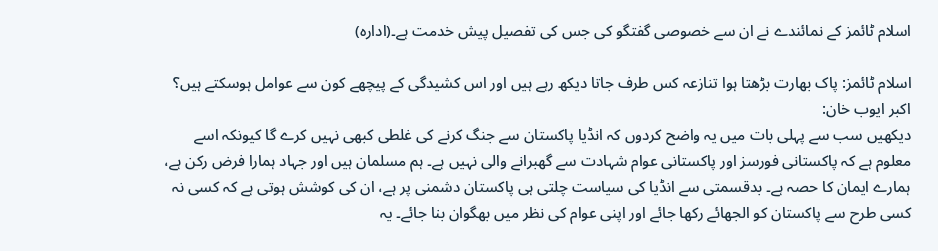اسلام ٹائمز کے نمائندے نے ان سے خصوصی گفتگو کی جس کی تفصیل پیش خدمت ہے۔(ادارہ)

اسلام ٹائمز: پاک بھارت بڑھتا ہوا تنازعہ کس طرف جاتا دیکھ رہے ہیں اور اس کشیدگی کے پیچھے کون سے عوامل ہوسکتے ہیں؟
اکبر ایوب خان:
دیکھیں سب سے پہلی بات میں یہ واضح کردوں کہ انڈیا پاکستان سے جنگ کرنے کی غلطی کبھی نہیں کرے گا کیونکہ اسے معلوم ہے کہ پاکستانی فورسز اور پاکستانی عوام شہادت سے گھبرانے والی نہیں ہے۔ ہم مسلمان ہیں اور جہاد ہمارا فرض رکن ہے، ہمارے ایمان کا حصہ ہے۔ بدقسمتی سے انڈیا کی سیاست چلتی ہی پاکستان دشمنی پر ہے، ان کی کوشش ہوتی ہے کہ کسی نہ کسی طرح سے پاکستان کو الجھائے رکھا جائے اور اپنی عوام کی نظر میں بھگوان بنا جائے۔ یہ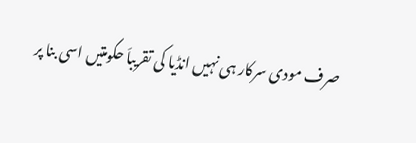صرف مودی سرکار ہی نہیں انڈیا کی تقریباَ حکومتیں اسی بنا پر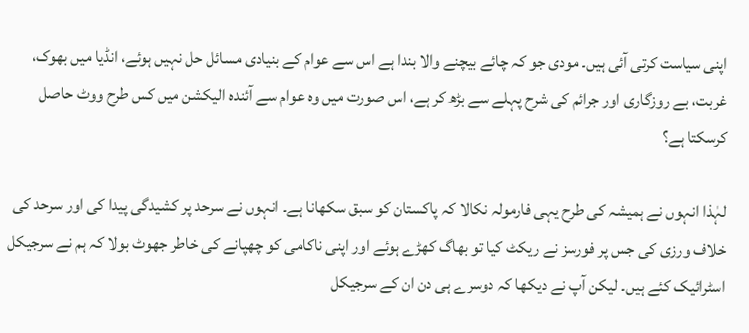اپنی سیاست کرتی آئی ہیں۔ مودی جو کہ چائے بیچنے والا بندا ہے اس سے عوام کے بنیادی مسائل حل نہیں ہوئے، انڈیا میں بھوک، غربت، بے روزگاری اور جرائم کی شرح پہلے سے بڑھ کر ہے، اس صورت میں وہ عوام سے آئندہ الیکشن میں کس طرح ووٹ حاصل کرسکتا ہے؟

لہٰذا انہوں نے ہمیشہ کی طرح یہی فارمولہ نکالا کہ پاکستان کو سبق سکھانا ہے۔ انہوں نے سرحد پر کشیدگی پیدا کی اور سرحد کی خلاف ورزی کی جس پر فورسز نے ریکٹ کیا تو بھاگ کھڑے ہوئے اور اپنی ناکامی کو چھپانے کی خاطر جھوٹ بولا کہ ہم نے سرجیکل اسٹرائیک کئے ہیں۔ لیکن آپ نے دیکھا کہ دوسرے ہی دن ان کے سرجیکل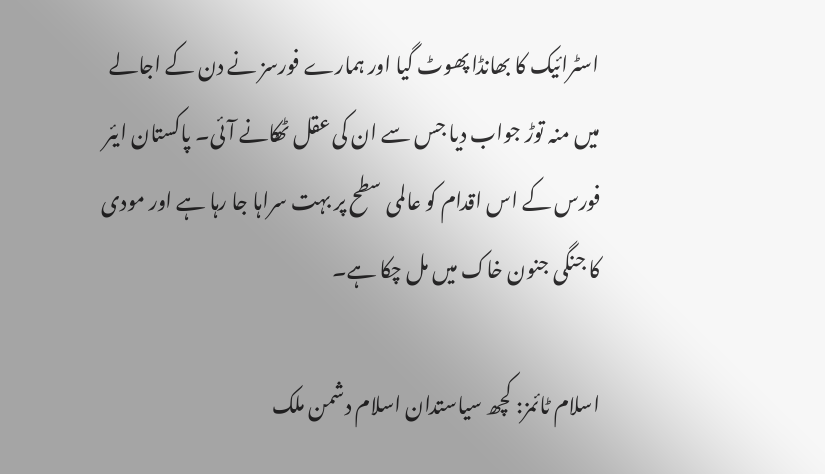اسٹرائیک کا بھانڈا پھوٹ گیا اور ہمارے فورسز نے دن کے اجالے میں منہ توڑ جواب دیا جس سے ان کی عقل ٹھکانے آئی۔ پاکستان ایئر فورس کے اس اقدام کو عالمی سطح پر بہت سراہا جا رہا ہے اور مودی کا جنگی جنون خاک میں مل چکا ہے۔

اسلام ٹائمز: کچھ سیاستدان اسلام دشمن ملک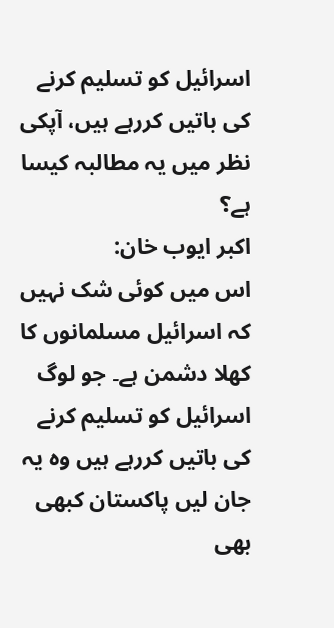اسرائیل کو تسلیم کرنے کی باتیں کررہے ہیں، آپکی نظر میں یہ مطالبہ کیسا ہے؟
اکبر ایوب خان:
اس میں کوئی شک نہیں کہ اسرائیل مسلمانوں کا کھلا دشمن ہے۔ جو لوگ اسرائیل کو تسلیم کرنے کی باتیں کررہے ہیں وہ یہ جان لیں پاکستان کبھی بھی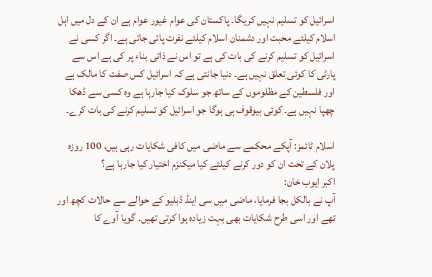اسرائیل کو تسلیم نہیں کریگا۔ پاکستان کی عوام غیور عوام ہے ان کے دل میں اہل اسلام کیلئے محبت اور دشمنان اسلام کیلئے نفرت پائی جاتی ہے۔ اگر کسی نے اسرائیل کو تسلیم کرنے کی بات کی ہے تو اس نے ذاتی بناء پر کی ہے اس سے پارٹی کا کوئی تعلق نہیں ہے۔ دنیا جانتی ہے کہ اسرائیل کس صفت کا مالک ہے اور فلسطین کے مظلوموں کے ساتھ جو سلوک کیا جارہا ہے وہ کسی سے ڈھکا چھپا نہیں ہے۔ کوئی بیوقوف ہی ہوگا جو اسرائیل کو تسلیم کرنے کی بات کرے۔

اسلام ٹائمز: آپکے محکمے سے ماضی میں کافی شکایات رہی ہیں، 100 روزہ پلان کے تحت ان کو دور کرنے کیلئے کیا میکنزم اختیار کیا جارہا ہے؟
اکبر ایوب خان:
آپ نے بالکل بجا فرمایا، ماضی میں سی اینڈ ڈبلیو کے حوالے سے حالات کچھ اور تھے اور اسی طرح شکایات بھی بہت زیادہ ہوا کرتی تھیں۔ گویا آوے کا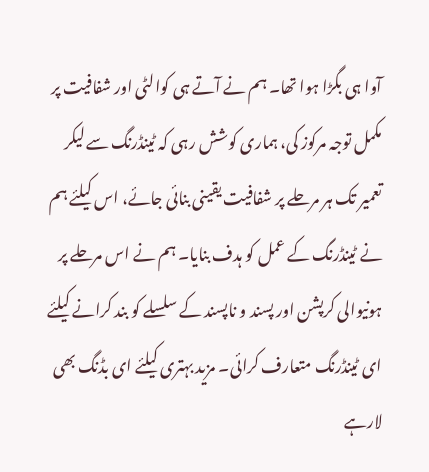آوا ہی بگڑا ہوا تھا۔ ہم نے آتے ہی کوالٹی اور شفافیت پر مکمل توجہ مرکوز کی، ہماری کوشش رہی کہ ٹینڈرنگ سے لیکر تعمیر تک ہر مرحلے پر شفافیت یقینی بنائی جائے، اس کیلئے ہم نے ٹینڈرنگ کے عمل کو ہدف بنایا۔ ہم نے اس مرحلے پر ہونیوالی کرپشن اور پسند و ناپسند کے سلسلے کو بند کرانے کیلئے ای ٹینڈرنگ متعارف کرائی۔ مزید بہتری کیلئے ای بڈنگ بھی لارہے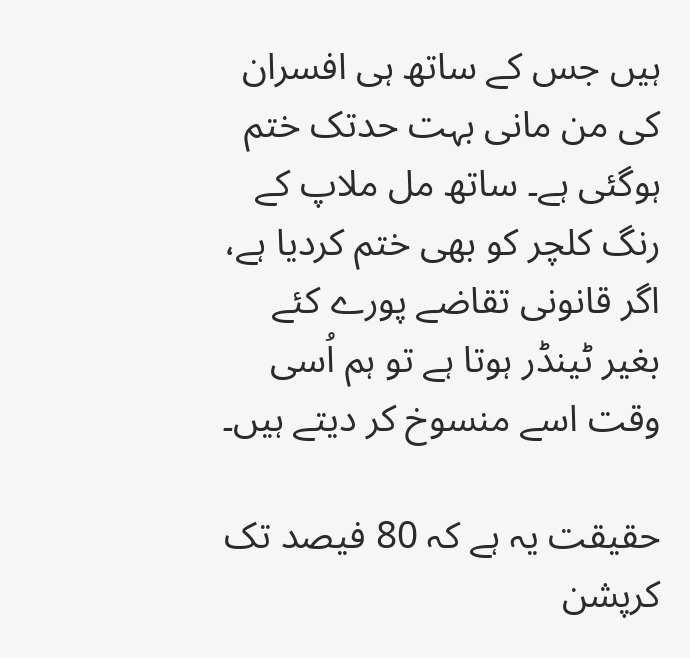ہیں جس کے ساتھ ہی افسران کی من مانی بہت حدتک ختم ہوگئی ہے۔ ساتھ مل ملاپ کے رنگ کلچر کو بھی ختم کردیا ہے، اگر قانونی تقاضے پورے کئے بغیر ٹینڈر ہوتا ہے تو ہم اُسی وقت اسے منسوخ کر دیتے ہیں۔

حقیقت یہ ہے کہ 80 فیصد تک کرپشن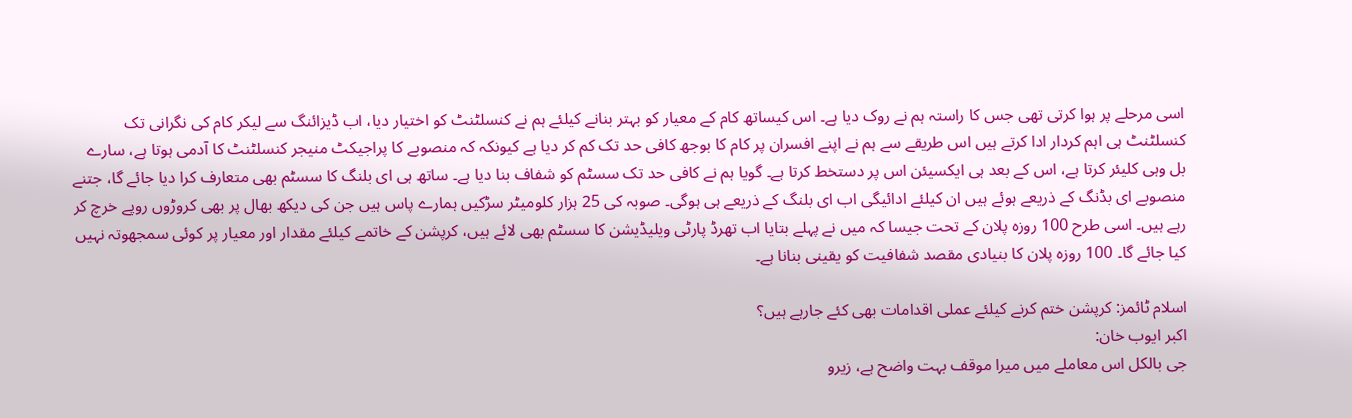اسی مرحلے پر ہوا کرتی تھی جس کا راستہ ہم نے روک دیا ہے۔ اس کیساتھ کام کے معیار کو بہتر بنانے کیلئے ہم نے کنسلٹنٹ کو اختیار دیا، اب ڈیزائنگ سے لیکر کام کی نگرانی تک کنسلٹنٹ ہی اہم کردار ادا کرتے ہیں اس طریقے سے ہم نے اپنے افسران پر کام کا بوجھ کافی حد تک کم کر دیا ہے کیونکہ کہ منصوبے کا پراجیکٹ منیجر کنسلٹنٹ کا آدمی ہوتا ہے، سارے بل وہی کلیئر کرتا ہے، اس کے بعد ہی ایکسیئن اس پر دستخط کرتا ہے۔ گویا ہم نے کافی حد تک سسٹم کو شفاف بنا دیا ہے۔ ساتھ ہی ای بلنگ کا سسٹم بھی متعارف کرا دیا جائے گا، جتنے منصوبے ای بڈنگ کے ذریعے ہوئے ہیں ان کیلئے ادائیگی اب ای بلنگ کے ذریعے ہی ہوگی۔ صوبہ کی 25 ہزار کلومیٹر سڑکیں ہمارے پاس ہیں جن کی دیکھ بھال پر بھی کروڑوں روپے خرچ کر رہے ہیں۔ اسی طرح 100 روزہ پلان کے تحت جیسا کہ میں نے پہلے بتایا اب تھرڈ پارٹی ویلیڈیشن کا سسٹم بھی لائے ہیں، کرپشن کے خاتمے کیلئے مقدار اور معیار پر کوئی سمجھوتہ نہیں کیا جائے گا۔ 100 روزہ پلان کا بنیادی مقصد شفافیت کو یقینی بنانا ہے۔

اسلام ٹائمز: کرپشن ختم کرنے کیلئے عملی اقدامات بھی کئے جارہے ہیں؟
اکبر ایوب خان:
جی بالکل اس معاملے میں میرا موقف بہت واضح ہے، زیرو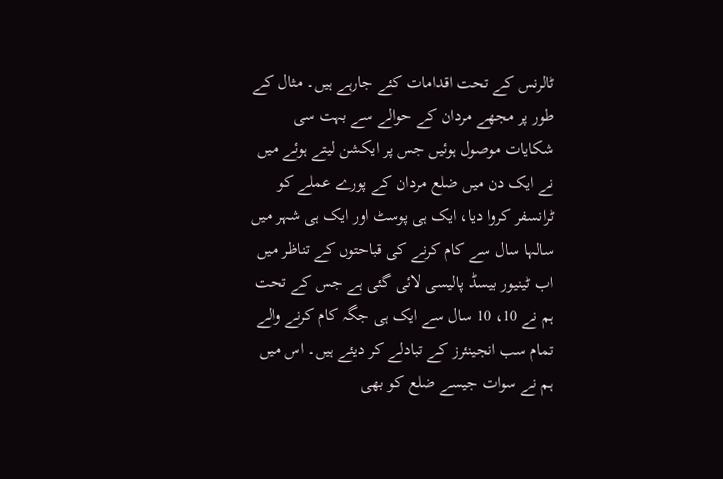ٹالرنس کے تحت اقدامات کئے جارہے ہیں۔ مثال کے طور پر مجھے مردان کے حوالے سے بہت سی شکایات موصول ہوئیں جس پر ایکشن لیتے ہوئے میں نے ایک دن میں ضلع مردان کے پورے عملے کو ٹرانسفر کروا دیا، ایک ہی پوسٹ اور ایک ہی شہر میں سالہا سال سے کام کرنے کی قباحتوں کے تناظر میں اب ٹینیور بیسڈ پالیسی لائی گئی ہے جس کے تحت ہم نے 10، 10 سال سے ایک ہی جگہ کام کرنے والے تمام سب انجینئرز کے تبادلے کر دیئے ہیں۔ اس میں ہم نے سوات جیسے ضلع کو بھی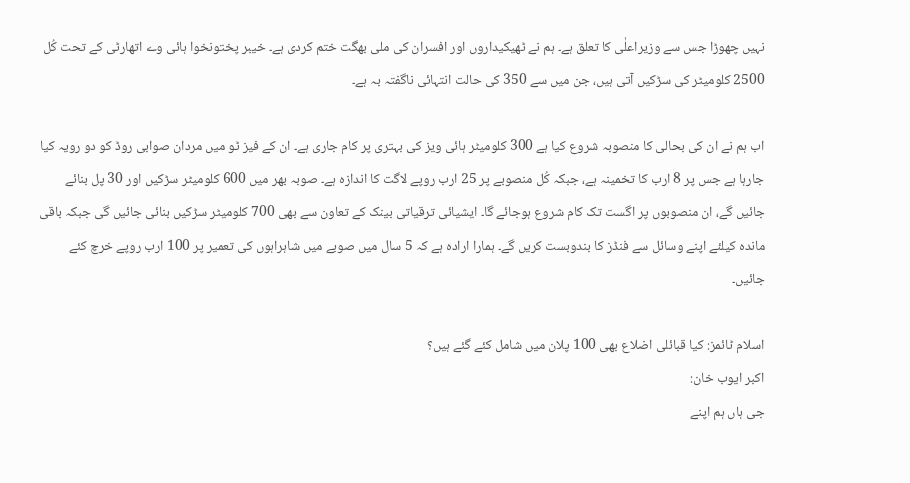نہیں چھوڑا جس سے وزیراعلٰی کا تعلق ہے۔ ہم نے ٹھیکیداروں اور افسران کی ملی بھگت ختم کردی ہے۔ خیبر پختونخوا ہائی وے اتھارٹی کے تحت کُل 2500 کلومیٹر کی سڑکیں آتی ہیں، جن میں سے 350 کی حالت انتہائی ناگفتہ بہ ہے۔

اب ہم نے ان کی بحالی کا منصوبہ شروع کیا ہے 300 کلومیٹر ہائی ویز کی بہتری پر کام جاری ہے۔ ان کے فیز ٹو میں مردان صوابی روڈ کو دو رویہ کیا جارہا ہے جس پر 8 ارب کا تخمینہ ہے، جبکہ کُل منصوبے پر 25 ارب روپے لاگت کا اندازہ ہے۔ صوبہ بھر میں 600 کلومیٹر سڑکیں اور 30 پل بنائے جائیں گے، ان منصوبوں پر اگست تک کام شروع ہوجائے گا۔ ایشیائی ترقیاتی بینک کے تعاون سے بھی 700 کلومیٹر سڑکیں بنائی جائیں گی جبکہ باقی ماندہ کیلئے اپنے وسائل سے فنڈز کا بندوبست کریں گے۔ ہمارا ارادہ ہے کہ 5 سال میں صوبے میں شاہراہوں کی تعمیر پر 100 ارب روپے خرچ کئے جائیں۔

اسلام ٹائمز: کیا قبائلی اضلاع بھی 100 پلان میں شامل کئے گئے ہیں؟
اکبر ایوب خان:
جی ہاں ہم اپنے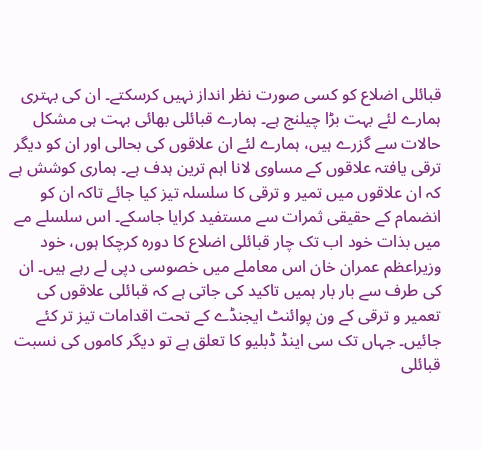قبائلی اضلاع کو کسی صورت نظر انداز نہیں کرسکتے۔ ان کی بہتری ہمارے لئے بہت بڑا چیلنج ہے۔ ہمارے قبائلی بھائی بہت ہی مشکل حالات سے گزرے ہیں، ہمارے لئے ان علاقوں کی بحالی اور ان کو دیگر ترقی یافتہ علاقوں کے مساوی لانا اہم ترین ہدف ہے۔ ہماری کوشش ہے کہ ان علاقوں میں تمیر و ترقی کا سلسلہ تیز کیا جائے تاکہ ان کو انضمام کے حقیقی ثمرات سے مستفید کرایا جاسکے۔ اس سلسلے مے میں بذات خود اب تک چار قبائلی اضلاع کا دورہ کرچکا ہوں، خود وزیراعظم عمران خان اس معاملے میں خصوسی دپی لے رہے ہیں۔ ان کی طرف سے بار بار ہمیں تاکید کی جاتی ہے کہ قبائلی علاقوں کی تعمیر و ترقی کے ون پوائنٹ ایجنڈے کے تحت اقدامات تیز تر کئے جائیں۔ جہاں تک سی اینڈ ڈبلیو کا تعلق ہے تو دیگر کاموں کی نسبت قبائلی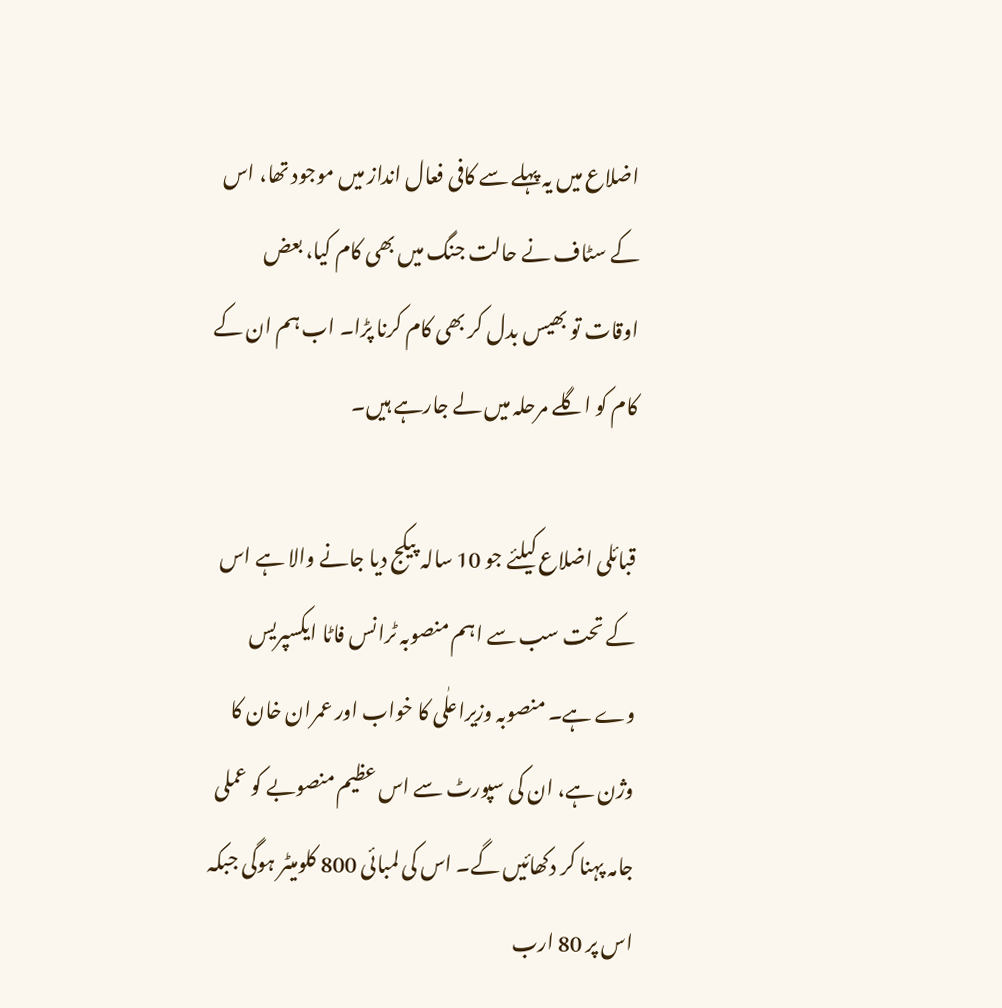اضلاع میں یہ پہلے سے کافی فعال انداز میں موجود تھا، اس کے سٹاف نے حالت جنگ میں بھی کام کیا، بعض اوقات تو بھیس بدل کر بھی کام کرنا پڑا۔ اب ہم ان کے کام کو اگلے مرحلہ میں لے جارہے ہیں۔

قبائلی اضلاع کیلئے جو 10 سالہ پیکج دیا جانے والا ہے اس کے تحت سب سے اہم منصوبہ ٹرانس فاٹا ایکسپریس وے ہے۔ منصوبہ وزیراعلٰی کا خواب اور عمران خان کا وژن ہے، ان کی سپورٹ سے اس عظیم منصوبے کو عملی جامہ پہنا کر دکھائیں گے۔ اس کی لمبائی 800 کلومیٹر ہوگی جبکہ اس پر 80 ارب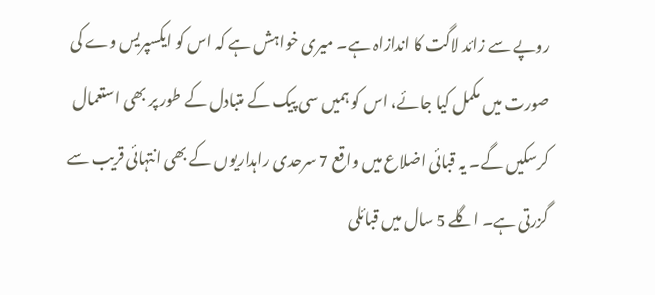روپے سے زائد لاگت کا اندازاہ ہے۔ میری خواہش ہے کہ اس کو ایکسپریس وے کی صورت میں مکمل کیا جائے، اس کو ہمیں سی پیک کے متبادل کے طور پر بھی استعمال کرسکیں گے۔ یہ قبائی اضلاع میں واقع 7 سرحدی راہداریوں کے بھی انتہائی قریب سے گزرتی ہے۔ اگلے 5 سال میں قبائلی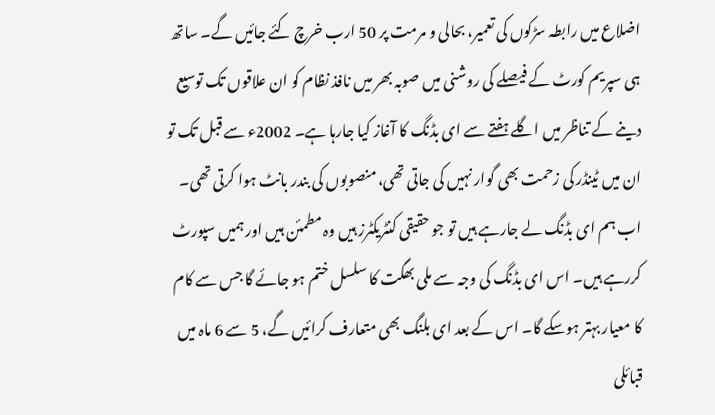اضلاع میں رابطہ سڑکوں کی تعمیر، بحالی و مرمت پر 50 ارب خرچ کئے جائیں گے۔ ساتھ ہی سپریم کورٹ کے فیصلے کی روشنی میں صوبہ بھر میں نافذ نظام کو ان علاقوں تک توسیع دینے کے تناظر میں اگلے ہفتے سے ای بڈنگ کا آغاز کیا جارہا ہے۔ 2002ء سے قبل تک تو ان میں ٹینڈر کی زحمت بھی گوار نہیں کی جاتی تھی، منصوبوں کی بندر بانٹ ہوا کرتی تھی۔ اب ہم ای بڈنگ لے جارہے ہیں تو جو حقیقی کنٹریکٹرز ہیں وہ مطمئن ہیں اور ہمیں سپورٹ کررہے ہیں۔ اس ای بڈنگ کی وجہ سے ملی بھگت کا سلسل ختم ہو جائے گا جس سے کام کا معیار بہتر ہوسکے گا۔ اس کے بعد ای بلنگ بھی متعارف کرائیں گے، 5 سے 6 ماہ میں قبائلی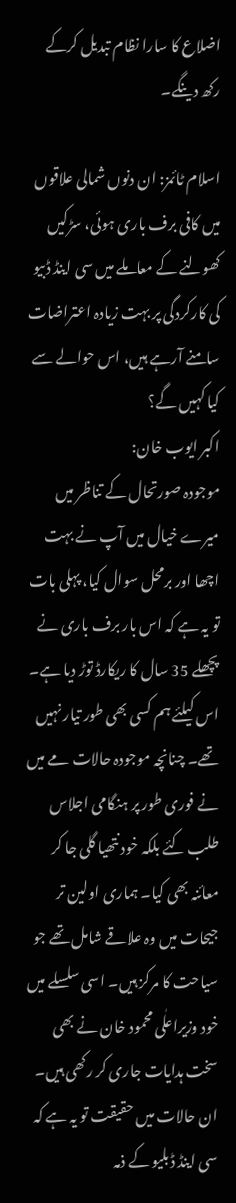اضلاع کا سارا نظام تبدیل کرکے رکھ دینگے۔

اسلام ٹائمز: ان دنوں شمالی علاقوں میں کافی برف باری ہوئی، سڑکیں کھولنے کے معاملے میں سی اینڈ ڈبیو کی کارکردگی پر بہت زیادہ اعتراضات سامنے آرہے ہیں، اس حوالے سے کیا کہیں گے؟
اکبر ایوب خان:
موجودہ صورتحال کے تناظر میں میرے خیال میں آپ نے بہت اچھا اور برمحل سوال کیا، پہلی بات تو یہ ہے کہ اس بار برف باری نے پچھلے 35 سال کا ریکارڈ توڑ دیا ہے۔ اس کیلئے ہم کسی بھی طور تیار نہیں تھے۔ چنانچہ موجودہ حالات مے میں نے فوری طور پر ہنگامی اجلاس طلب کئے بلکہ خود نتھیا گلی جا کر معائنہ بھی کیا۔ ہماری اولین تر جیحات میں وہ علاقے شامل تھے جو سیاحت کا مرکز ہیں۔ اسی سلسلے میں خود وزیراعلٰی محمود خان نے بھی سخت ہدایات جاری کر رکھی ہیں۔ ان حالات میں حقیقت تو یہ ہے کہ سی اینڈ ڈبلیو کے ذمہ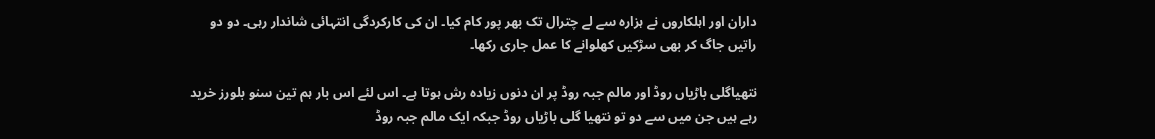داران اور اہلکاروں نے ہزارہ سے لے چترال تک بھر پور کام کیا۔ ان کی کارکردگی انتہائی شاندار رہی۔ دو دو راتیں جاگ کر بھی سڑکیں کھلوانے کا عمل جاری رکھا۔

نتھیاگلی باڑیاں روڈ اور مالم جبہ روڈ پر ان دنوں زیادہ رش ہوتا ہے۔ اس لئے اس بار ہم تین سنو بلورز خرید رہے ہیں جن میں سے دو تو نتھیا گلی باڑیاں روڈ جبکہ ایک مالم جبہ روڈ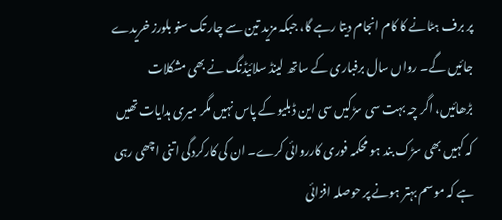پر برف ہٹانے کا کام انجام دیتا رہے گا، جبکہ مزید تین سے چار تک سنو بلورز خریدے جائیں گے۔ رواں سال برفباری کے ساتھ لینڈ سلائیڈنگ نے بھی مشکلات بڑھائیں، اگر چہ بہت سی سڑکیں سی این ڈبلیو کے پاس نہیں مگر میری ہدایات تھیں کہ کہیں بھی سڑک بند ہو محکمہ فوری کارروائی کرے۔ ان کی کارکردگی اتنی اچھی رہی ہے کہ موسم بہتر ہونے پر حوصلہ افزائی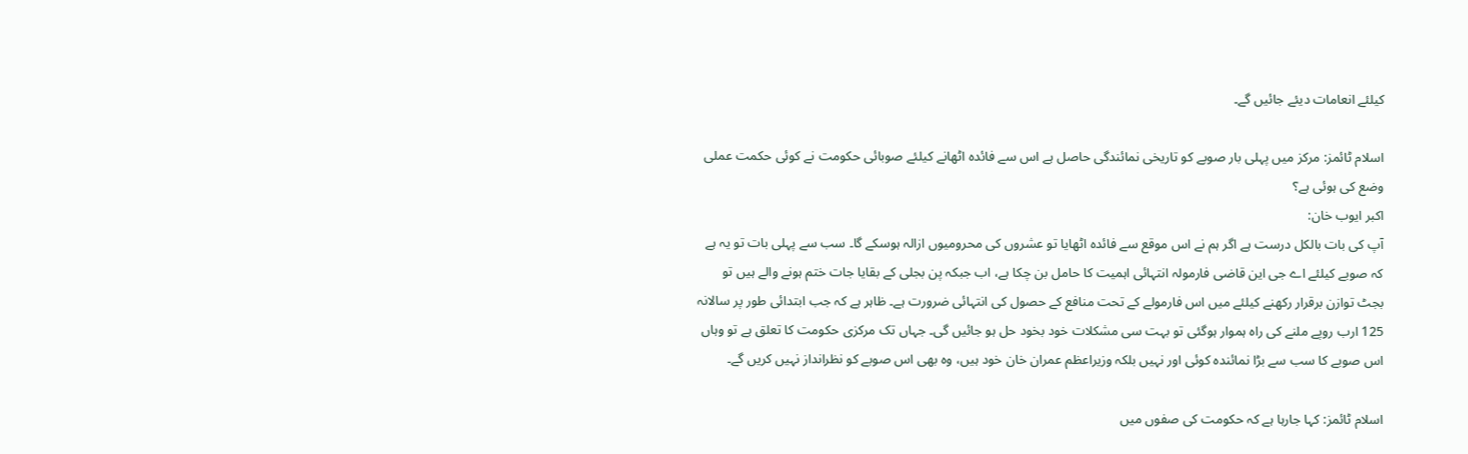کیلئے انعامات دیئے جائیں گے۔

اسلام ٹائمز: مرکز میں پہلی بار صوبے کو تاریخی نمائندگی حاصل ہے اس سے فائدہ اٹھانے کیلئے صوبائی حکومت نے کوئی حکمت عملی وضع کی ہوئی ہے؟
اکبر ایوب خان:
آپ کی بات بالکل درست ہے اگر ہم نے اس موقع سے فائدہ اٹھایا تو عشروں کی محرومیوں ازالہ ہوسکے گا۔ سب سے پہلی بات تو یہ ہے کہ صوبے کیلئے اے جی این قاضی فارمولہ انتہائی اہمیت کا حامل بن چکا ہے، اب جبکہ پن بجلی کے بقایا جات ختم ہونے والے ہیں تو بجٹ توازن برقرار رکھنے کیلئے میں اس فارمولے کے تحت منافع کے حصول کی انتہائی ضرورت ہے۔ ظاہر ہے کہ جب ابتدائی طور پر سالانہ 125 ارب روپے ملنے کی راہ ہموار ہوگئی تو بہت سی مشکلات خود بخود حل ہو جائیں گی۔ جہاں تک مرکزی حکومت کا تعلق ہے تو وہاں اس صوبے کا سب سے بڑا نمائندہ کوئی اور نہیں بلکہ وزیراعظم عمران خان خود ہیں، وہ بھی اس صوبے کو نظرانداز نہیں کریں گے۔

اسلام ٹائمز: کہا جارہا ہے کہ حکومت کی صفوں میں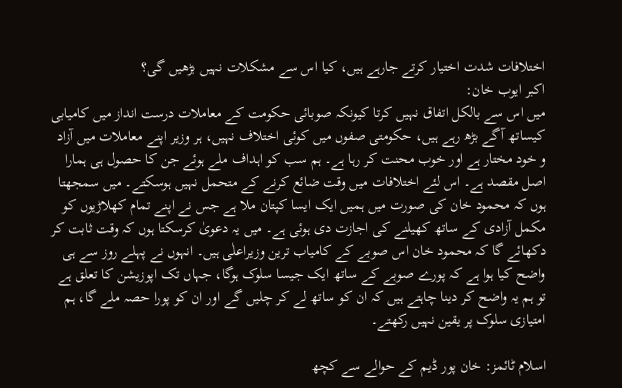اختلافات شدت اختیار کرتے جارہے ہیں، کیا اس سے مشکلات نہیں بڑھیں گی؟
اکبر ایوب خان:
میں اس سے بالکل اتفاق نہیں کرتا کیونکہ صوبائی حکومت کے معاملات درست انداز میں کامیابی کیساتھ آگے بڑھ رہے ہیں، حکومتی صفوں میں کوئی اختلاف نہیں، ہر وزیر اپنے معاملات میں آزاد و خود مختار ہے اور خوب محنت کر رہا ہے۔ ہم سب کو اہداف ملے ہوئے جن کا حصول ہی ہمارا اصل مقصد ہے۔ اس لئے اختلافات میں وقت ضائع کرنے کے متحمل نہیں ہوسکتے۔ میں سمجھتا ہوں کہ محمود خان کی صورت میں ہمیں ایک ایسا کپتان ملا ہے جس نے اپنے تمام کھلاڑیوں کو مکمل آزادی کے ساتھ کھیلنے کی اجازت دی ہوئی ہے۔ میں یہ دعویٰ کرسکتا ہوں کہ وقت ثابت کر دکھائے گا کہ محمود خان اس صوبے کے کامیاب ترین وزیراعلٰی ہیں۔ انہوں نے پہلے روز سے ہی واضح کیا ہوا ہے کہ پورے صوبے کے ساتھ ایک جیسا سلوک ہوگا، جہاں تک اپوزیشن کا تعلق ہے تو ہم یہ واضح کر دینا چاہتے ہیں کہ ان کو ساتھ لے کر چلیں گے اور ان کو پورا حصہ ملے گا، ہم امتیازی سلوک پر یقین نہیں رکھتے۔

اسلام ٹائمز: خان پور ڈیم کے حوالے سے کچھ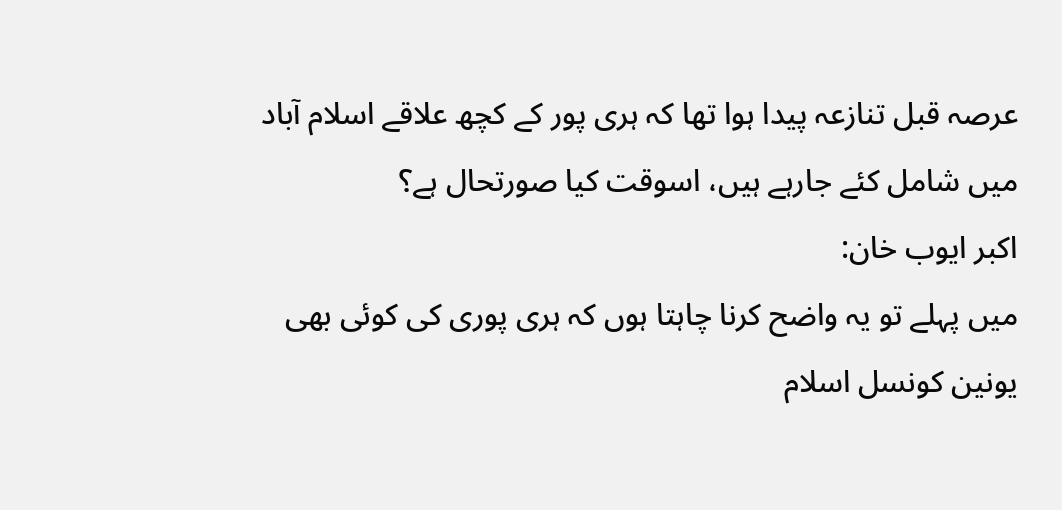عرصہ قبل تنازعہ پیدا ہوا تھا کہ ہری پور کے کچھ علاقے اسلام آباد میں شامل کئے جارہے ہیں، اسوقت کیا صورتحال ہے؟
اکبر ایوب خان:
میں پہلے تو یہ واضح کرنا چاہتا ہوں کہ ہری پوری کی کوئی بھی یونین کونسل اسلام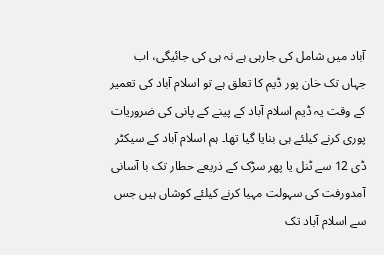آباد میں شامل کی جارہی ہے نہ ہی کی جائیگی، اب جہاں تک خان پور ڈیم کا تعلق ہے تو اسلام آباد کی تعمیر کے وقت یہ ڈیم اسلام آباد کے پینے کے پانی کی ضروریات پوری کرنے کیلئے ہی بنایا گیا تھا۔ ہم اسلام آباد کے سیکٹر ڈی 12 سے ٹنل یا پھر سڑک کے ذریعے حطار تک با آسانی آمدورفت کی سہولت مہیا کرنے کیلئے کوشاں ہیں جس سے اسلام آباد تک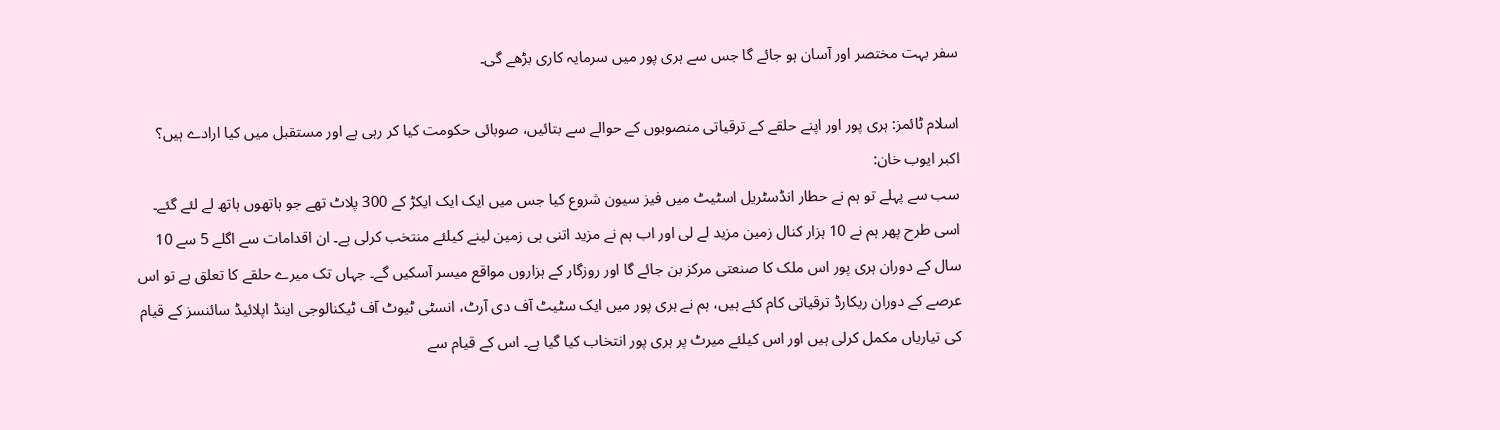سفر بہت مختصر اور آسان ہو جائے گا جس سے ہری پور میں سرمایہ کاری بڑھے گی۔

اسلام ٹائمز: ہری پور اور اپنے حلقے کے ترقیاتی منصوبوں کے حوالے سے بتائیں، صوبائی حکومت کیا کر رہی ہے اور مستقبل میں کیا ارادے ہیں؟
اکبر ایوب خان:
سب سے پہلے تو ہم نے حطار انڈسٹریل اسٹیٹ میں فیز سیون شروع کیا جس میں ایک ایک ایکڑ کے 300 پلاٹ تھے جو ہاتھوں ہاتھ لے لئے گئے۔ اسی طرح پھر ہم نے 10 ہزار کنال زمین مزید لے لی اور اب ہم نے مزید اتنی ہی زمین لینے کیلئے منتخب کرلی ہے۔ ان اقدامات سے اگلے 5 سے 10 سال کے دوران ہری پور اس ملک کا صنعتی مرکز بن جائے گا اور روزگار کے ہزاروں مواقع میسر آسکیں گے۔ جہاں تک میرے حلقے کا تعلق ہے تو اس عرصے کے دوران ریکارڈ ترقیاتی کام کئے ہیں، ہم نے ہری پور میں ایک سٹیٹ آف دی آرٹ، انسٹی ٹیوٹ آف ٹیکنالوجی اینڈ اپلائیڈ سائنسز کے قیام کی تیاریاں مکمل کرلی ہیں اور اس کیلئے میرٹ پر ہری پور انتخاب کیا گیا ہے۔ اس کے قیام سے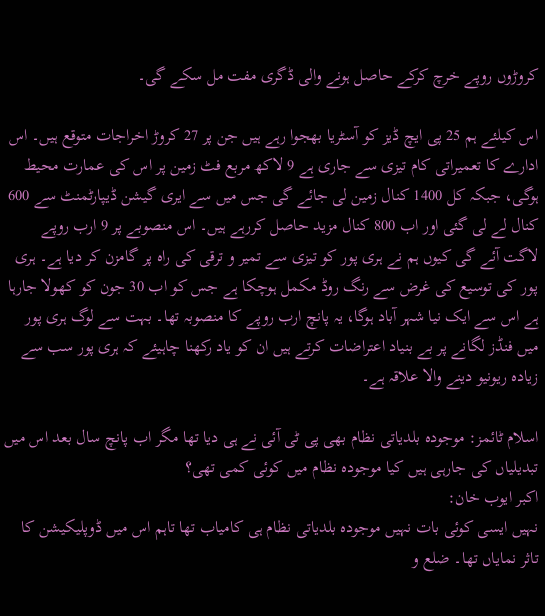کروڑوں روپے خرچ کرکے حاصل ہونے والی ڈگری مفت مل سکے گی۔

اس کیلئے ہم 25 پی ایچ ڈیز کو آسٹریا بھجوا رہے ہیں جن پر 27 کروڑ اخراجات متوقع ہیں۔ اس ادارے کا تعمیراتی کام تیزی سے جاری ہے 9 لاکھ مربع فٹ زمین پر اس کی عمارت محیط ہوگی، جبکہ کل 1400 کنال زمین لی جائے گی جس میں سے ایری گیشن ڈیپارٹمنٹ سے 600 کنال لے لی گئی اور اب 800 کنال مزید حاصل کررہے ہیں۔ اس منصوبے پر 9 ارب روپے لاگت آئے گی کیوں ہم نے ہری پور کو تیزی سے تمیر و ترقی کی راہ پر گامزن کر دیا ہے۔ ہری پور کی توسیع کی غرض سے رنگ روڈ مکمل ہوچکا ہے جس کو اب 30 جون کو کھولا جارہا ہے اس سے ایک نیا شہر آباد ہوگا، یہ پانچ ارب روپے کا منصوبہ تھا۔ بہت سے لوگ ہری پور میں فنڈز لگانے پر بے بنیاد اعتراضات کرتے ہیں ان کو یاد رکھنا چاہیئے کہ ہری پور سب سے زیادہ ریونیو دینے والا علاقہ ہے۔

اسلام ٹائمز: موجودہ بلدیاتی نظام بھی پی ٹی آئی نے ہی دیا تھا مگر اب پانچ سال بعد اس میں تبدیلیاں کی جارہی ہیں کیا موجودہ نظام میں کوئی کمی تھی؟
اکبر ایوب خان:
نہیں ایسی کوئی بات نہیں موجودہ بلدیاتی نظام ہی کامیاب تھا تاہم اس میں ڈوپلیکیشن کا تاثر نمایاں تھا۔ ضلع و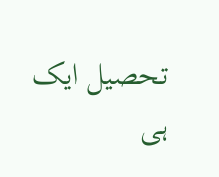تحصیل ایک ہی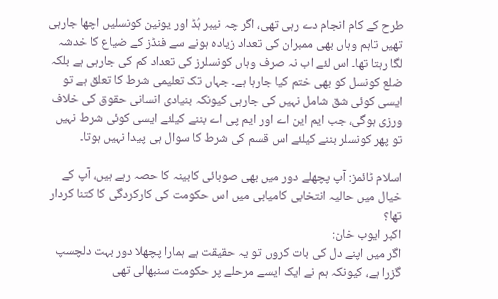طرح کے کام انجام دے رہی تھی، اگر چہ نیبر ہُڈ اور یونین کونسلیں اچھا جارہی تھیں تاہم وہاں بھی ممبران کی تعداد زیادہ ہونے سے فنڈز کے ضیاع کا خدشہ لگا رہتا تھا۔ اس لئے اب نہ صرف وہاں کونسلرز کی تعداد کم کی جارہی ہے بلکہ ضلع کونسل کو بھی ختم کیا جارہا ہے۔ جہاں تک تعلیمی شرط کا تعلق ہے تو ایسی کوئی شق شامل نہیں کی جارہی کیونکہ بنیادی انسانی حقوق کی خلاف ورزی ہوگی، جب ایم این اے اور ایم پی اے بننے کیلئے ایسی کوئی شرط نہیں تو پھر کونسلر بننے کیلئے اس قسم کی شرط کا سوال ہی پیدا نہیں ہوتا۔

اسلام ٹائمز: آپ پچھلے دور میں بھی صوبائی کابینہ کا حصہ رہے ہیں، آپ کے خیال میں حالیہ انتخابی کامیابی میں اس حکومت کی کارکردگی کا کتنا کردار تھا؟
اکبر ایوب خان:
اگر میں اپنے دل کی بات کروں تو یہ حقیقت ہے ہمارا پچھلا دور بہت دلچسپ گزرا ہے، کیونکہ ہم نے ایک ایسے مرحلے پر حکومت سنبھالی تھی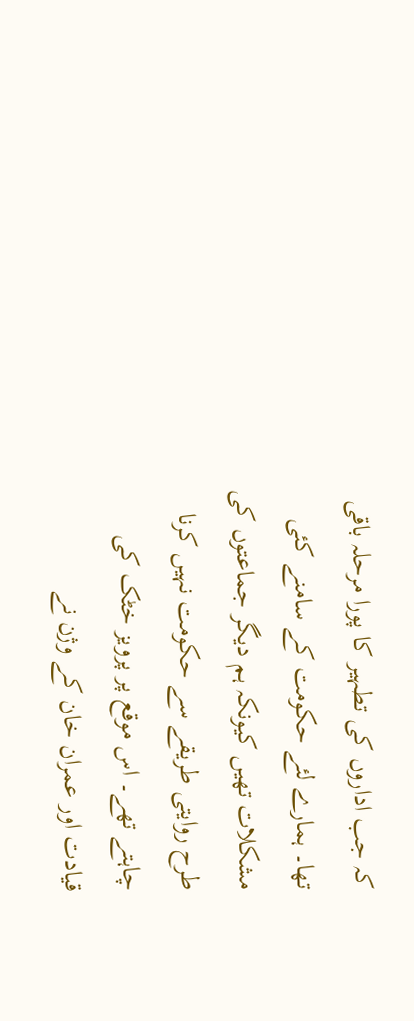کہ جب اداروں کی تطہیر کا پورا مرحلہ باقی تھا۔ ہمارے لئے حکومت کے سامنے کئی مشکلات تھیں کیونکہ ہم دیگر جماعتوں کی طرح روایتی طریقے سے حکومت نہیں کرنا چاہتے تھے۔ اس موقع پر پرویز خٹک کی قیادت اور عمران خان کے وژن نے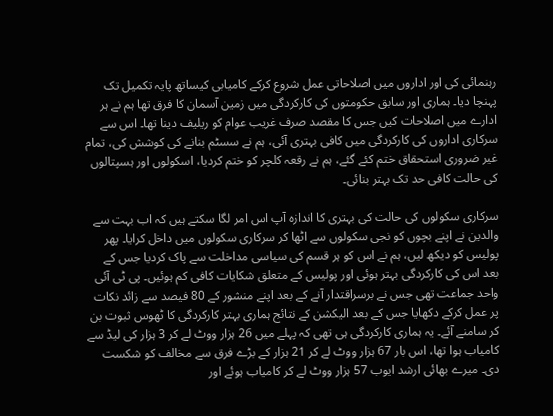رہنمائی کی اور اداروں میں اصلاحاتی عمل شروع کرکے کامیابی کیساتھ پایہ تکمیل تک پہنچا دیا۔ ہماری اور سابق حکومتوں کی کارکردگی میں زمین آسمان کا فرق تھا ہم نے ہر ادارے میں اصلاحات کیں جس کا مقصد صرف غریب عوام کو ریلیف دینا تھا۔ اس سے سرکاری اداروں کی کارکردگی میں کافی بہتری آئی، ہم نے سسٹم بنانے کی کوشش کی، تمام غیر ضروری استحقاق ختم کئے گئے، ہم نے رقعہ کلچر کو ختم کردیا، اسکولوں اور ہسپتالوں کی حالت کافی حد تک بہتر بنائی۔

سرکاری سکولوں کی حالت کی بہتری کا اندازہ آپ اس امر لگا سکتے ہیں کہ اب بہت سے والدین نے اپنے بچوں کو نجی سکولوں سے اٹھا کر سرکاری سکولوں میں داخل کرایا۔ پھر پولیس کو دیکھ لیں، ہم نے اس کو ہر قسم کی سیاسی مداخلت سے پاک کردیا جس کے بعد اس کی کارکردگی بہتر ہوئی اور پولیس کے متعلق شکایات کافی کم ہوئیں۔ پی ٹی آئی واحد جماعت تھی جس نے برسراقتدار آنے کے بعد اپنے منشور کے 80 فیصد سے زائد نکات پر عمل کرکے دکھایا جس کے بعد الیکشن کے نتائج ہماری بہتر کارکردگی کا ٹھوس ثبوت بن کر سامنے آئے۔ یہ ہماری کارکردگی ہی تھی کہ پہلے میں 26 ہزار ووٹ لے کر 3 ہزار کی لیڈ سے کامیاب ہوا تھا، اس بار 67 ہزار ووٹ لے کر 21 ہزار کے بڑے فرق سے مخالف کو شکست دی۔ میرے بھائی ارشد ایوب 57 ہزار ووٹ لے کر کامیاب ہوئے اور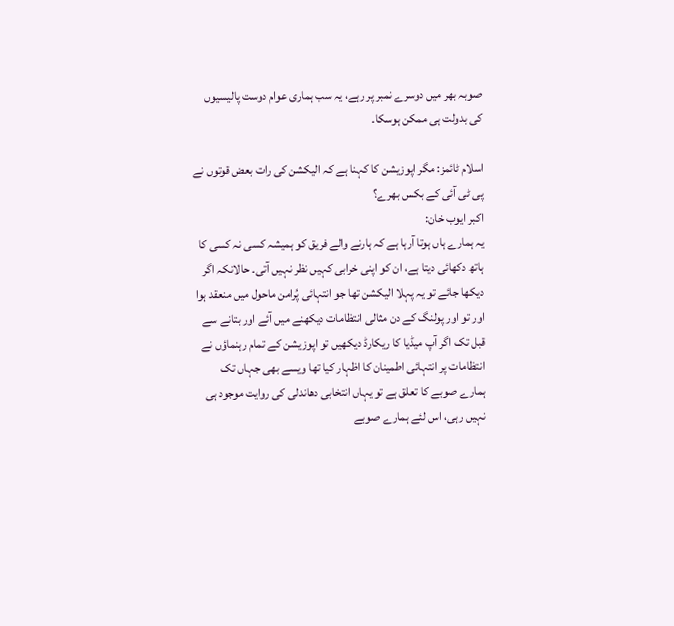صوبہ بھر میں دوسرے نمبر پر رہے، یہ سب ہماری عوام دوست پالیسیوں کی بدولت ہی ممکن ہوسکا۔

اسلام ٹائمز: مگر اپوزیشن کا کہنا ہے کہ الیکشن کی رات بعض قوتوں نے پی ٹی آئی کے بکس بھرے؟
اکبر ایوب خان:
یہ ہمارے ہاں ہوتا آرہا ہے کہ ہارنے والے فریق کو ہمیشہ کسی نہ کسی کا ہاتھ دکھائی دیتا ہے، ان کو اپنی خرابی کہیں نظر نہیں آتی۔ حالانکہ اگر دیکھا جائے تو یہ پہلا الیکشن تھا جو انتہائی پُرامن ماحول میں منعقد ہوا اور تو اور پولنگ کے دن مثالی انتظامات دیکھنے میں آئے اور بتانے سے قبل تک اگر آپ میڈیا کا ریکارڈ دیکھیں تو اپوزیشن کے تمام رہنماؤں نے انتظامات پر انتہائی اطمینان کا اظہار کیا تھا ویسے بھی جہاں تک ہمارے صوبے کا تعلق ہے تو یہاں انتخابی دھاندلی کی روایت موجود ہی نہیں رہی، اس لئے ہمارے صوبے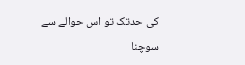کی حدتک تو اس حوالے سے سوچنا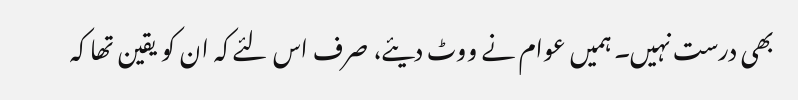بھی درست نہیں۔ ہمیں عوام نے ووٹ دیئے، صرف اس لئے کہ ان کو یقین تھا کہ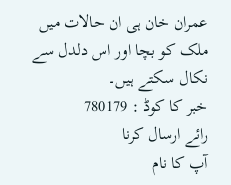عمران خان ہی ان حالات میں ملک کو بچا اور اس دلدل سے نکال سکتے ہیں۔
خبر کا کوڈ : 780179
رائے ارسال کرنا
آپ کا نام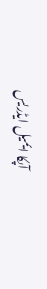آپکا ایمیل ایڈریس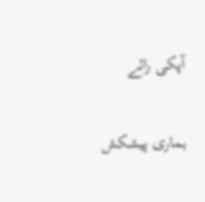آپکی رائے

ہماری پیشکش